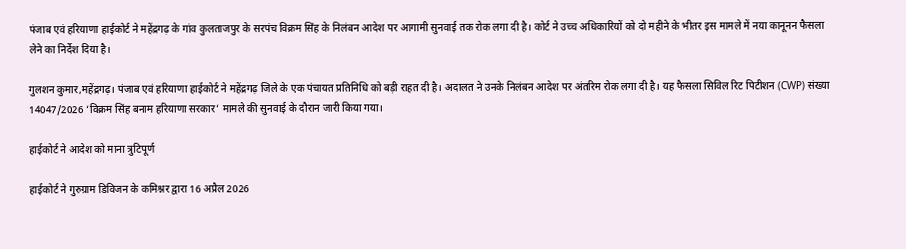पंजाब एवं हरियाणा हाईकोर्ट ने महेंद्रगढ़ के गांव कुलताजपुर के सरपंच विक्रम सिंह के निलंबन आदेश पर आगामी सुनवाई तक रोक लगा दी है। कोर्ट ने उच्च अधिकारियों को दो महीने के भीतर इस मामले में नया कानूनन फैसला लेने का निर्देश दिया है।

गुलशन कुमार,महेंद्रगढ़। पंजाब एवं हरियाणा हाईकोर्ट ने महेंद्रगढ़ जिले के एक पंचायत प्रतिनिधि को बड़ी राहत दी है। अदालत ने उनके निलंबन आदेश पर अंतरिम रोक लगा दी है। यह फैसला सिविल रिट पिटीशन (CWP) संख्या 14047/2026 ‘विक्रम सिंह बनाम हरियाणा सरकार’ मामले की सुनवाई के दौरान जारी किया गया।

हाईकोर्ट ने आदेश को माना त्रुटिपूर्ण

हाईकोर्ट ने गुरुग्राम डिविजन के कमिश्नर द्वारा 16 अप्रैल 2026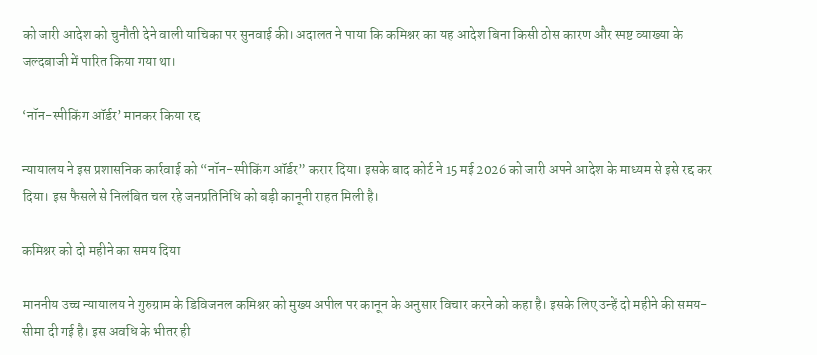को जारी आदेश को चुनौती देने वाली याचिका पर सुनवाई की। अदालत ने पाया कि कमिश्नर का यह आदेश बिना किसी ठोस कारण और स्पष्ट व्याख्या के जल्दबाजी में पारित किया गया था।

‘नॉन-स्पीकिंग ऑर्डर’ मानकर किया रद्द

न्यायालय ने इस प्रशासनिक कार्रवाई को “नॉन-स्पीकिंग ऑर्डर” करार दिया। इसके बाद कोर्ट ने 15 मई 2026 को जारी अपने आदेश के माध्यम से इसे रद्द कर दिया। इस फैसले से निलंबित चल रहे जनप्रतिनिधि को बड़ी कानूनी राहत मिली है।

कमिश्नर को दो महीने का समय दिया

माननीय उच्च न्यायालय ने गुरुग्राम के डिविजनल कमिश्नर को मुख्य अपील पर कानून के अनुसार विचार करने को कहा है। इसके लिए उन्हें दो महीने की समय-सीमा दी गई है। इस अवधि के भीतर ही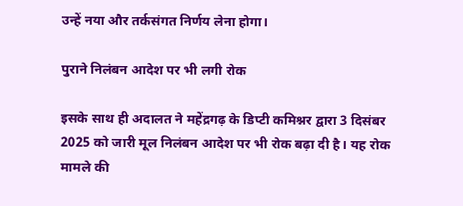उन्हें नया और तर्कसंगत निर्णय लेना होगा।

पुराने निलंबन आदेश पर भी लगी रोक

इसके साथ ही अदालत ने महेंद्रगढ़ के डिप्टी कमिश्नर द्वारा 3 दिसंबर 2025 को जारी मूल निलंबन आदेश पर भी रोक बढ़ा दी है। यह रोक मामले की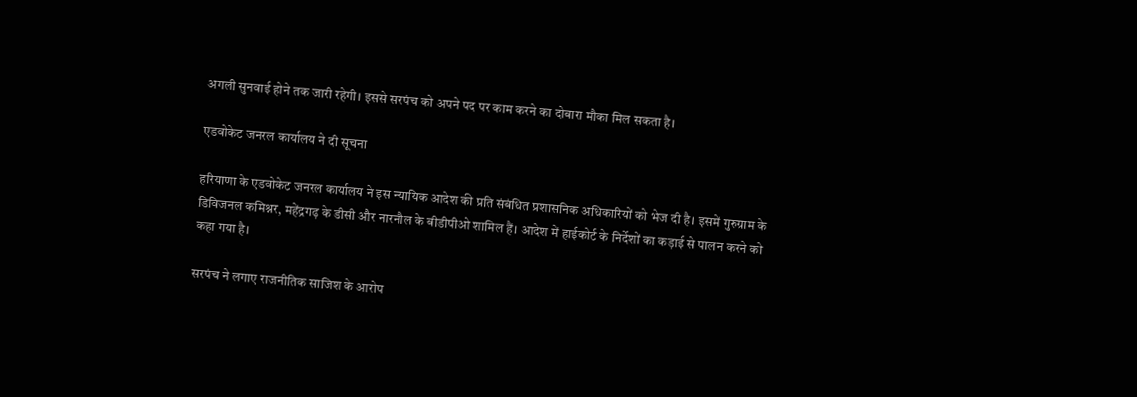अगली सुनवाई होने तक जारी रहेगी। इससे सरपंच को अपने पद पर काम करने का दोबारा मौका मिल सकता है।

एडवोकेट जनरल कार्यालय ने दी सूचना

हरियाणा के एडवोकेट जनरल कार्यालय ने इस न्यायिक आदेश की प्रति संबंधित प्रशासनिक अधिकारियों को भेज दी है। इसमें गुरुग्राम के डिविजनल कमिश्नर, महेंद्रगढ़ के डीसी और नारनौल के बीडीपीओ शामिल हैं। आदेश में हाईकोर्ट के निर्देशों का कड़ाई से पालन करने को कहा गया है।

सरपंच ने लगाए राजनीतिक साजिश के आरोप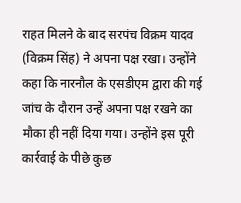राहत मिलने के बाद सरपंच विक्रम यादव (विक्रम सिंह) ने अपना पक्ष रखा। उन्होंने कहा कि नारनौल के एसडीएम द्वारा की गई जांच के दौरान उन्हें अपना पक्ष रखने का मौका ही नहीं दिया गया। उन्होंने इस पूरी कार्रवाई के पीछे कुछ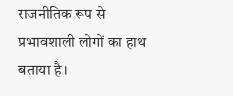राजनीतिक रूप से प्रभावशाली लोगों का हाथ बताया है।